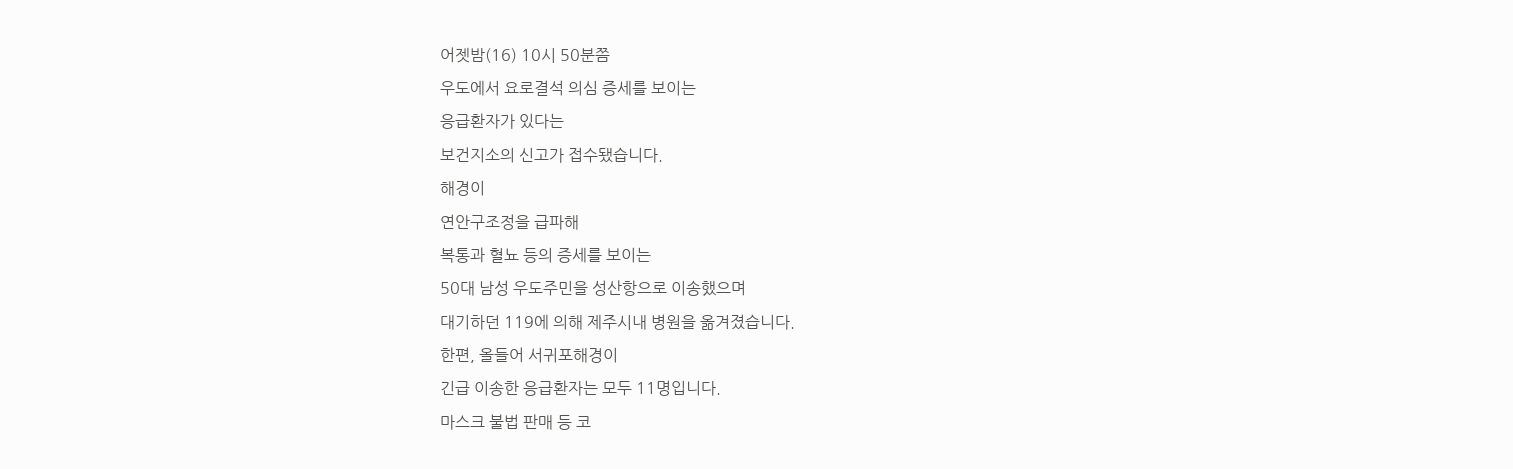어젯밤(16) 10시 50분쯤
우도에서 요로결석 의심 증세를 보이는
응급환자가 있다는
보건지소의 신고가 접수됐습니다.
해경이
연안구조정을 급파해
복통과 혈뇨 등의 증세를 보이는
50대 남성 우도주민을 성산항으로 이송했으며
대기하던 119에 의해 제주시내 병원을 옮겨졌습니다.
한편, 올들어 서귀포해경이
긴급 이송한 응급환자는 모두 11명입니다.
마스크 불법 판매 등 코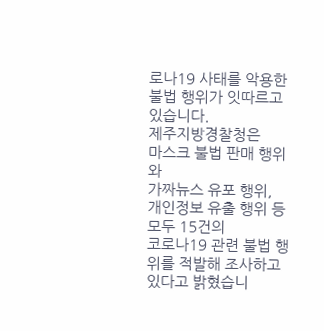로나19 사태를 악용한
불법 행위가 잇따르고 있습니다.
제주지방경찰청은
마스크 불법 판매 행위와
가짜뉴스 유포 행위,
개인정보 유출 행위 등 모두 15건의
코로나19 관련 불법 행위를 적발해 조사하고 있다고 밝혔습니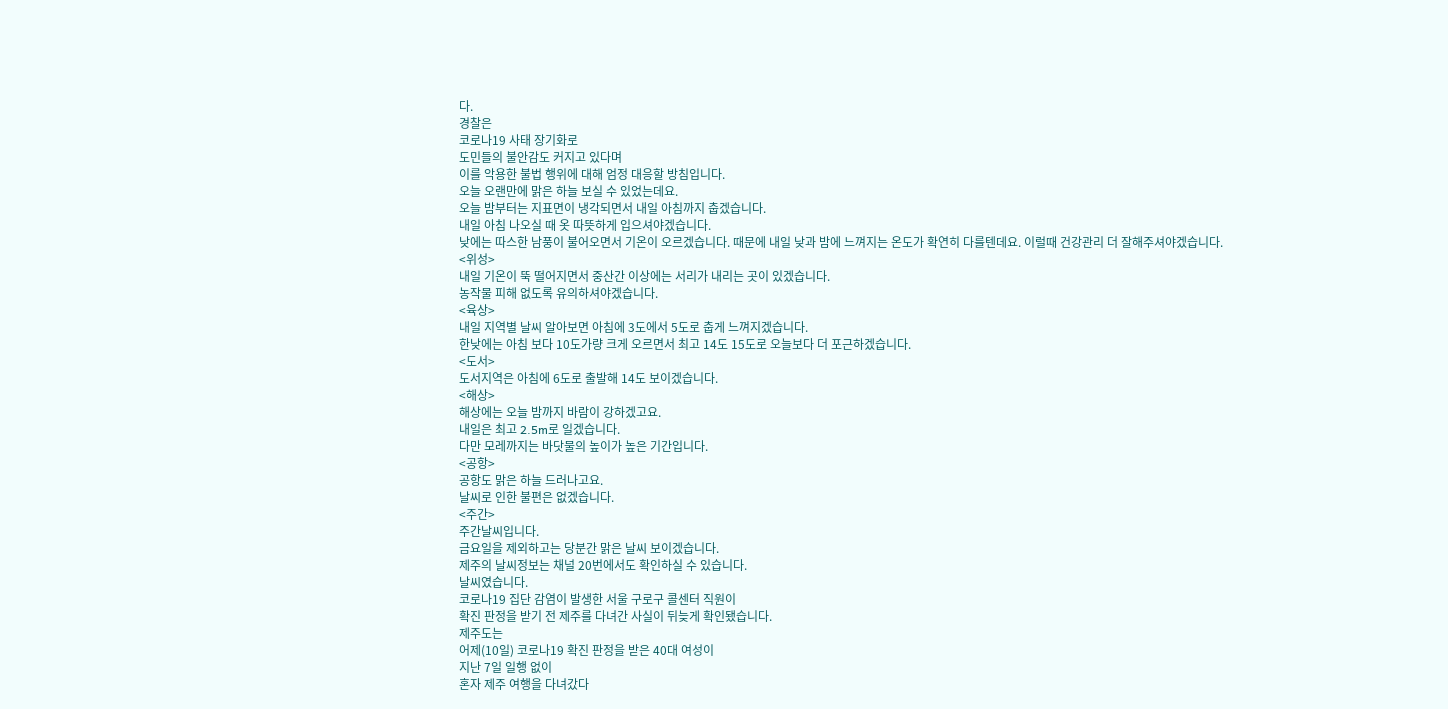다.
경찰은
코로나19 사태 장기화로
도민들의 불안감도 커지고 있다며
이를 악용한 불법 행위에 대해 엄정 대응할 방침입니다.
오늘 오랜만에 맑은 하늘 보실 수 있었는데요.
오늘 밤부터는 지표면이 냉각되면서 내일 아침까지 춥겠습니다.
내일 아침 나오실 때 옷 따뜻하게 입으셔야겠습니다.
낮에는 따스한 남풍이 불어오면서 기온이 오르겠습니다. 때문에 내일 낮과 밤에 느껴지는 온도가 확연히 다를텐데요. 이럴때 건강관리 더 잘해주셔야겠습니다.
<위성>
내일 기온이 뚝 떨어지면서 중산간 이상에는 서리가 내리는 곳이 있겠습니다.
농작물 피해 없도록 유의하셔야겠습니다.
<육상>
내일 지역별 날씨 알아보면 아침에 3도에서 5도로 춥게 느껴지겠습니다.
한낮에는 아침 보다 10도가량 크게 오르면서 최고 14도 15도로 오늘보다 더 포근하겠습니다.
<도서>
도서지역은 아침에 6도로 출발해 14도 보이겠습니다.
<해상>
해상에는 오늘 밤까지 바람이 강하겠고요.
내일은 최고 2.5m로 일겠습니다.
다만 모레까지는 바닷물의 높이가 높은 기간입니다.
<공항>
공항도 맑은 하늘 드러나고요.
날씨로 인한 불편은 없겠습니다.
<주간>
주간날씨입니다.
금요일을 제외하고는 당분간 맑은 날씨 보이겠습니다.
제주의 날씨정보는 채널 20번에서도 확인하실 수 있습니다.
날씨였습니다.
코로나19 집단 감염이 발생한 서울 구로구 콜센터 직원이
확진 판정을 받기 전 제주를 다녀간 사실이 뒤늦게 확인됐습니다.
제주도는
어제(10일) 코로나19 확진 판정을 받은 40대 여성이
지난 7일 일행 없이
혼자 제주 여행을 다녀갔다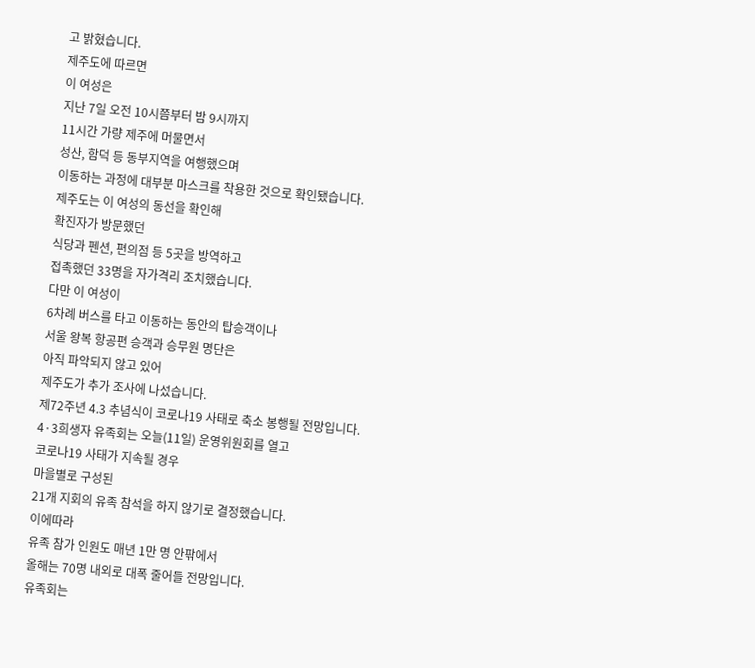고 밝혔습니다.
제주도에 따르면
이 여성은
지난 7일 오전 10시쯤부터 밤 9시까지
11시간 가량 제주에 머물면서
성산, 함덕 등 동부지역을 여행했으며
이동하는 과정에 대부분 마스크를 착용한 것으로 확인됐습니다.
제주도는 이 여성의 동선을 확인해
확진자가 방문했던
식당과 펜션, 편의점 등 5곳을 방역하고
접촉했던 33명을 자가격리 조치했습니다.
다만 이 여성이
6차례 버스를 타고 이동하는 동안의 탑승객이나
서울 왕복 항공편 승객과 승무원 명단은
아직 파악되지 않고 있어
제주도가 추가 조사에 나섰습니다.
제72주년 4.3 추념식이 코로나19 사태로 축소 봉행될 전망입니다.
4·3희생자 유족회는 오늘(11일) 운영위원회를 열고
코로나19 사태가 지속될 경우
마을별로 구성된
21개 지회의 유족 참석을 하지 않기로 결정했습니다.
이에따라
유족 참가 인원도 매년 1만 명 안팎에서
올해는 70명 내외로 대폭 줄어들 전망입니다.
유족회는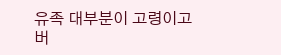유족 대부분이 고령이고
버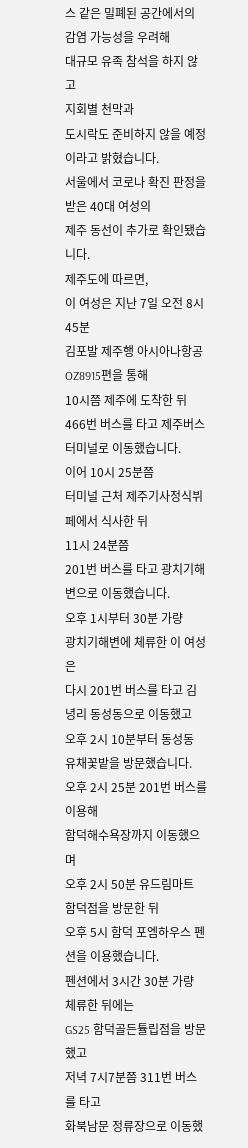스 같은 밀폐된 공간에서의 감염 가능성을 우려해
대규모 유족 참석을 하지 않고
지회별 천막과
도시락도 준비하지 않을 예정이라고 밝혔습니다.
서울에서 코로나 확진 판정을 받은 40대 여성의
제주 동선이 추가로 확인됐습니다.
제주도에 따르면,
이 여성은 지난 7일 오전 8시 45분
김포발 제주행 아시아나항공 OZ8915편을 통해
10시쯤 제주에 도착한 뒤
466번 버스를 타고 제주버스터미널로 이동했습니다.
이어 10시 25분쯤
터미널 근처 제주기사정식뷔페에서 식사한 뒤
11시 24분쯤
201번 버스를 타고 광치기해변으로 이동했습니다.
오후 1시부터 30분 가량
광치기해변에 체류한 이 여성은
다시 201번 버스를 타고 김녕리 동성동으로 이동했고
오후 2시 10분부터 동성동 유채꽃밭을 방문했습니다.
오후 2시 25분 201번 버스를 이용해
함덕해수욕장까지 이동했으며
오후 2시 50분 유드림마트 함덕점을 방문한 뒤
오후 5시 함덕 포엠하우스 펜션을 이용했습니다.
펜션에서 3시간 30분 가량 체류한 뒤에는
GS25 함덕골든튤립점을 방문했고
저녁 7시7분쯤 311번 버스를 타고
화북남문 정류장으로 이동했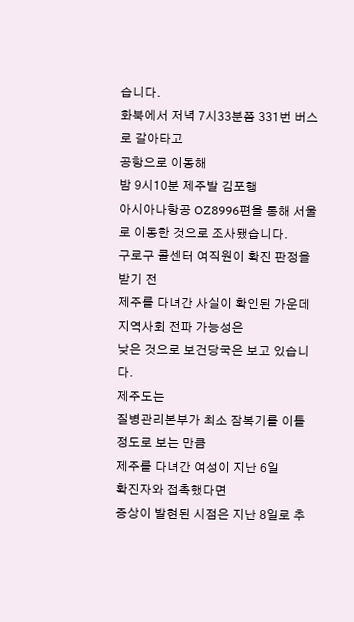습니다.
화북에서 저녁 7시33분쯤 331번 버스로 갈아타고
공항으로 이동해
밤 9시10분 제주발 김포행
아시아나항공 OZ8996편을 통해 서울로 이동한 것으로 조사됐습니다.
구로구 콜센터 여직원이 확진 판정을 받기 전
제주를 다녀간 사실이 확인된 가운데
지역사회 전파 가능성은
낮은 것으로 보건당국은 보고 있습니다.
제주도는
질병관리본부가 최소 잠복기를 이틀 정도로 보는 만큼
제주를 다녀간 여성이 지난 6일
확진자와 접촉했다면
증상이 발현된 시점은 지난 8일로 추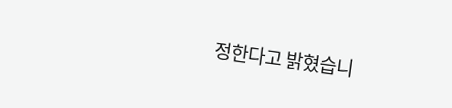정한다고 밝혔습니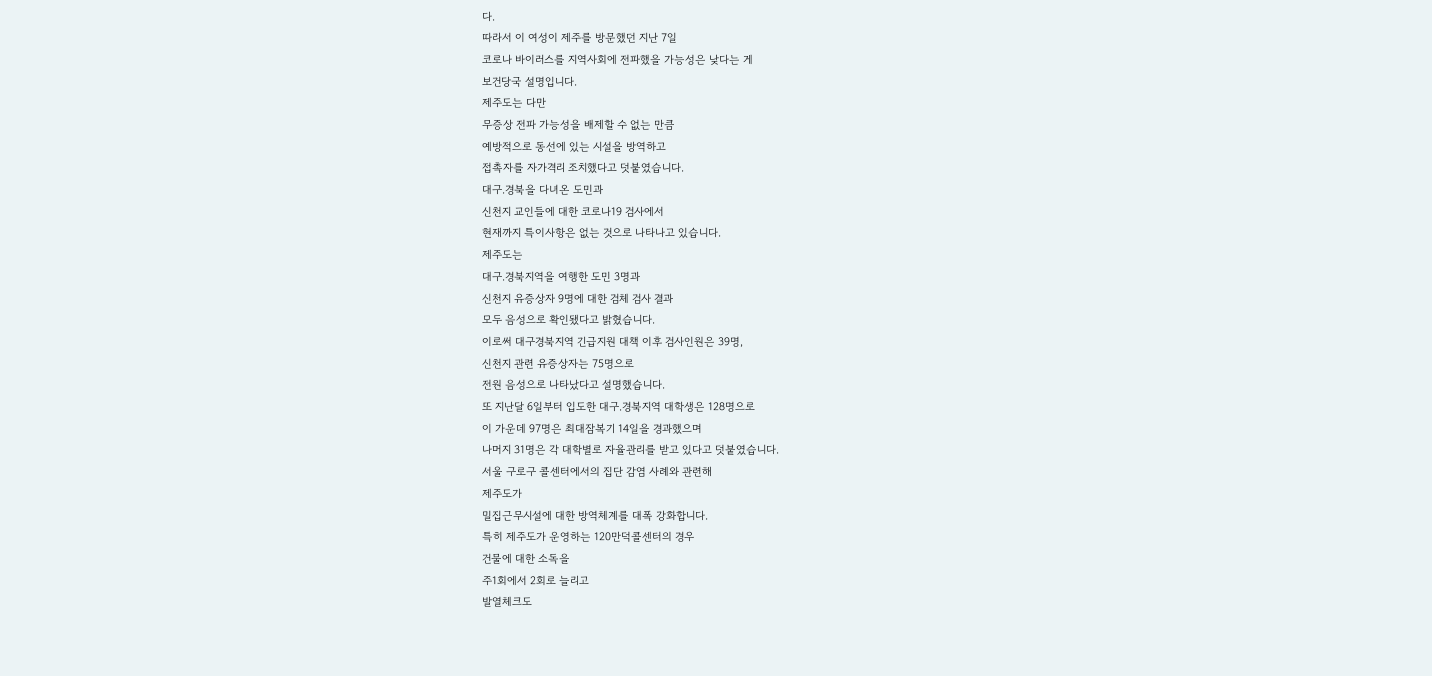다.
따라서 이 여성이 제주를 방문했던 지난 7일
코로나 바이러스를 지역사회에 전파했을 가능성은 낮다는 게
보건당국 설명입니다.
제주도는 다만
무증상 전파 가능성을 배제할 수 없는 만큼
예방적으로 동선에 있는 시설을 방역하고
접촉자를 자가격리 조치했다고 덧붙였습니다.
대구.경북을 다녀온 도민과
신천지 교인들에 대한 코로나19 검사에서
현재까지 특이사항은 없는 것으로 나타나고 있습니다.
제주도는
대구.경북지역을 여행한 도민 3명과
신천지 유증상자 9명에 대한 검체 검사 결과
모두 음성으로 확인됐다고 밝혔습니다.
이로써 대구경북지역 긴급지원 대책 이후 검사인원은 39명,
신천지 관련 유증상자는 75명으로
전원 음성으로 나타났다고 설명했습니다.
또 지난달 6일부터 입도한 대구.경북지역 대학생은 128명으로
이 가운데 97명은 최대잠복기 14일을 경과했으며
나머지 31명은 각 대학별로 자율관리를 받고 있다고 덧붙였습니다.
서울 구로구 콜센터에서의 집단 감염 사례와 관련해
제주도가
밀집근무시설에 대한 방역체계를 대폭 강화합니다.
특히 제주도가 운영하는 120만덕콜센터의 경우
건물에 대한 소독을
주1회에서 2회로 늘리고
발열체크도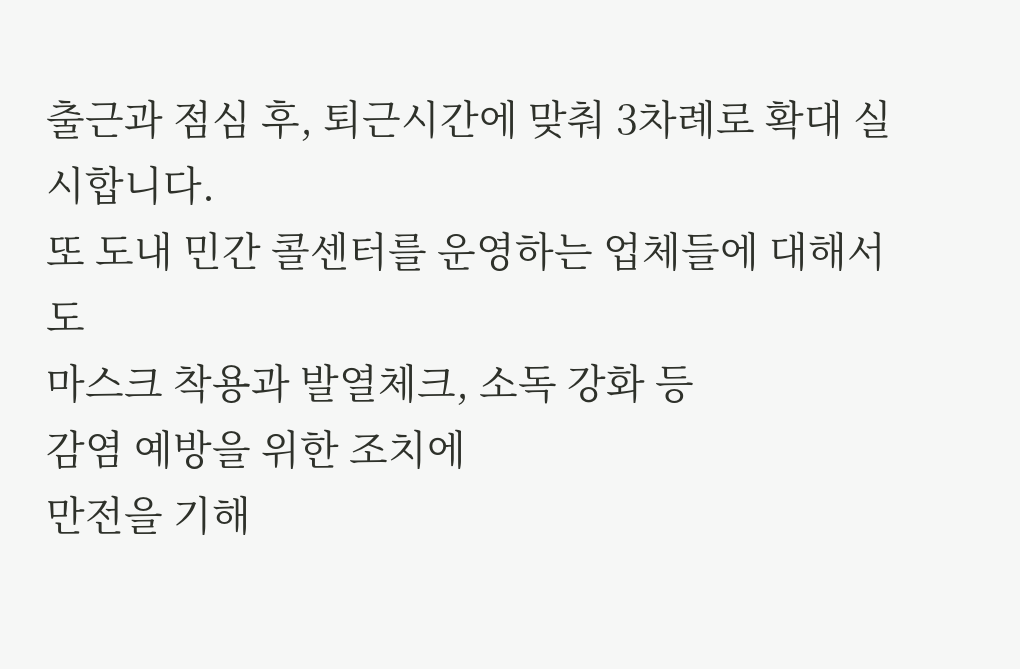출근과 점심 후, 퇴근시간에 맞춰 3차례로 확대 실시합니다.
또 도내 민간 콜센터를 운영하는 업체들에 대해서도
마스크 착용과 발열체크, 소독 강화 등
감염 예방을 위한 조치에
만전을 기해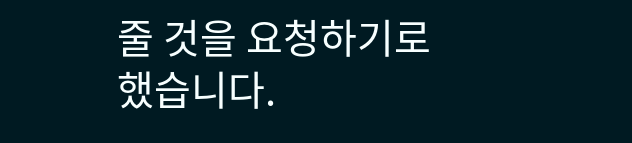줄 것을 요청하기로 했습니다.